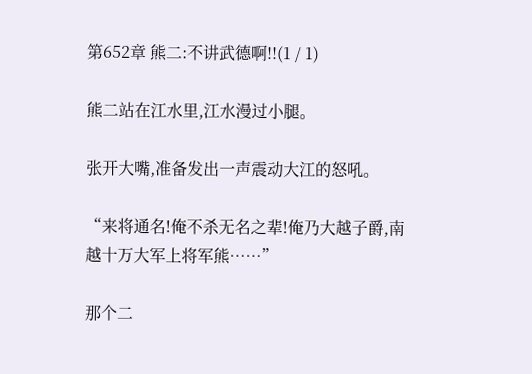第652章 熊二:不讲武德啊!!(1 / 1)

熊二站在江水里,江水漫过小腿。

张开大嘴,准备发出一声震动大江的怒吼。

“来将通名!俺不杀无名之辈!俺乃大越子爵,南越十万大军上将军熊……”

那个二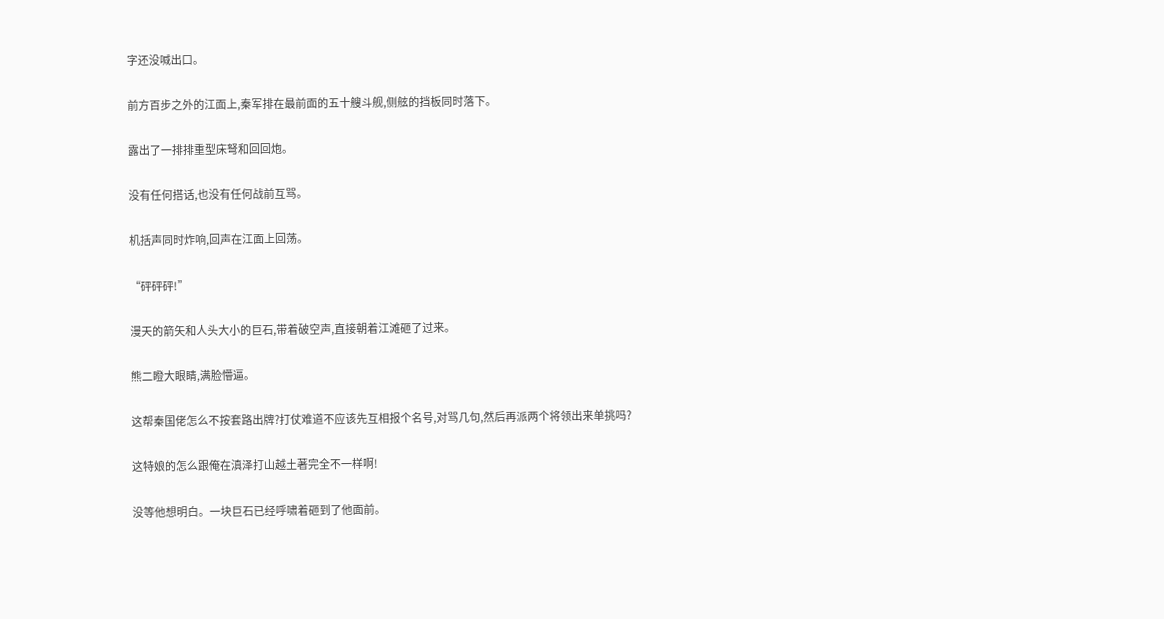字还没喊出口。

前方百步之外的江面上,秦军排在最前面的五十艘斗舰,侧舷的挡板同时落下。

露出了一排排重型床弩和回回炮。

没有任何搭话,也没有任何战前互骂。

机括声同时炸响,回声在江面上回荡。

“砰砰砰!”

漫天的箭矢和人头大小的巨石,带着破空声,直接朝着江滩砸了过来。

熊二瞪大眼睛,满脸懵逼。

这帮秦国佬怎么不按套路出牌?打仗难道不应该先互相报个名号,对骂几句,然后再派两个将领出来单挑吗?

这特娘的怎么跟俺在滇泽打山越土著完全不一样啊!

没等他想明白。一块巨石已经呼啸着砸到了他面前。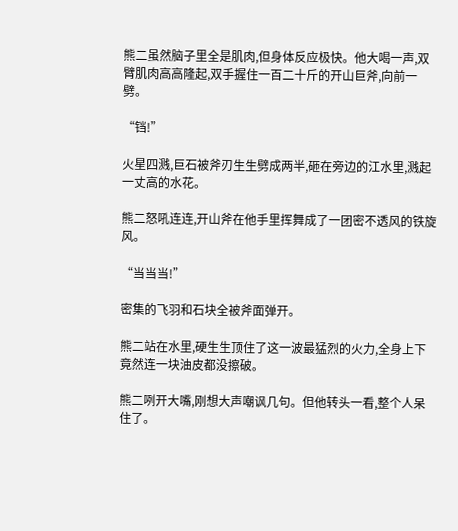熊二虽然脑子里全是肌肉,但身体反应极快。他大喝一声,双臂肌肉高高隆起,双手握住一百二十斤的开山巨斧,向前一劈。

“铛!”

火星四溅,巨石被斧刃生生劈成两半,砸在旁边的江水里,溅起一丈高的水花。

熊二怒吼连连,开山斧在他手里挥舞成了一团密不透风的铁旋风。

“当当当!”

密集的飞羽和石块全被斧面弹开。

熊二站在水里,硬生生顶住了这一波最猛烈的火力,全身上下竟然连一块油皮都没擦破。

熊二咧开大嘴,刚想大声嘲讽几句。但他转头一看,整个人呆住了。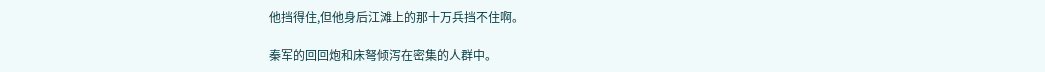他挡得住,但他身后江滩上的那十万兵挡不住啊。

秦军的回回炮和床弩倾泻在密集的人群中。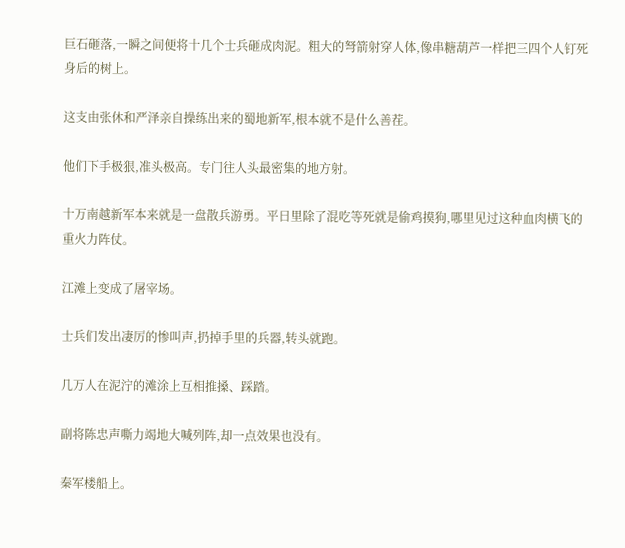巨石砸落,一瞬之间便将十几个士兵砸成肉泥。粗大的弩箭射穿人体,像串糖葫芦一样把三四个人钉死身后的树上。

这支由张休和严泽亲自操练出来的蜀地新军,根本就不是什么善茬。

他们下手极狠,准头极高。专门往人头最密集的地方射。

十万南越新军本来就是一盘散兵游勇。平日里除了混吃等死就是偷鸡摸狗,哪里见过这种血肉横飞的重火力阵仗。

江滩上变成了屠宰场。

士兵们发出凄厉的惨叫声,扔掉手里的兵器,转头就跑。

几万人在泥泞的滩涂上互相推搡、踩踏。

副将陈忠声嘶力竭地大喊列阵,却一点效果也没有。

秦军楼船上。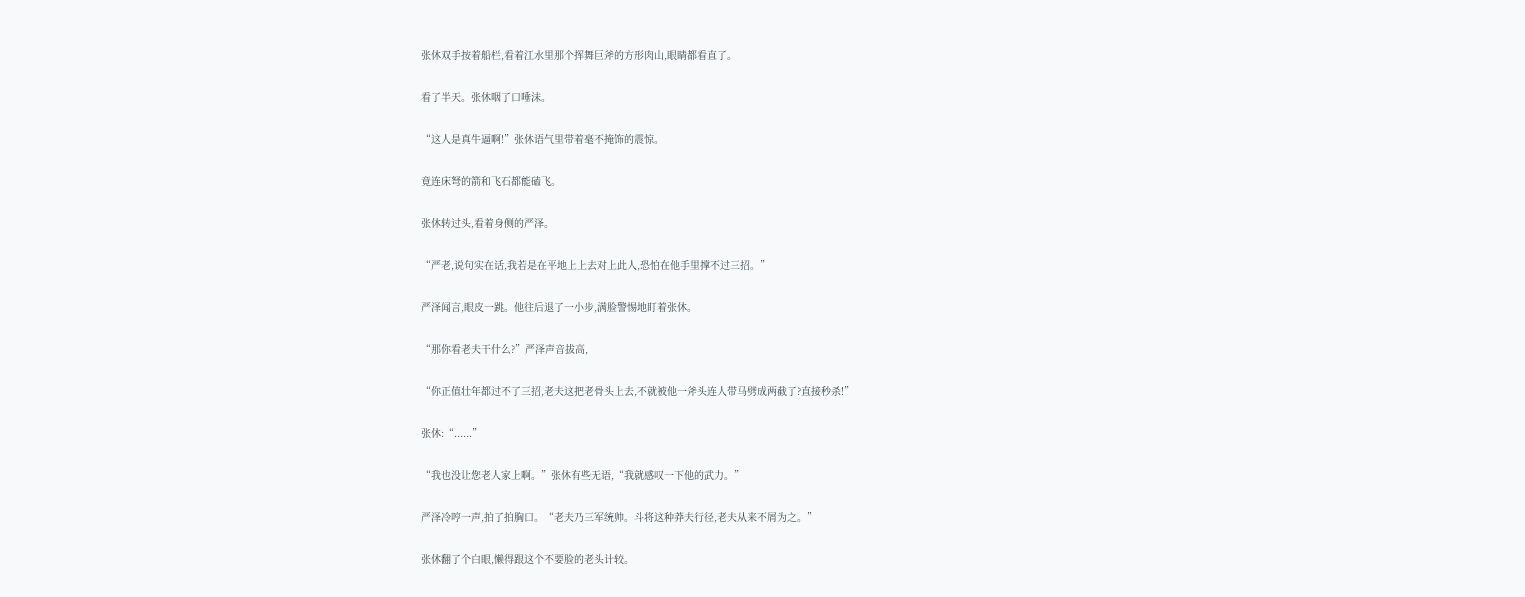张休双手按着船栏,看着江水里那个挥舞巨斧的方形肉山,眼睛都看直了。

看了半天。张休咽了口唾沫。

“这人是真牛逼啊!”张休语气里带着毫不掩饰的震惊。

竟连床弩的箭和飞石都能磕飞。

张休转过头,看着身侧的严泽。

“严老,说句实在话,我若是在平地上上去对上此人,恐怕在他手里撑不过三招。”

严泽闻言,眼皮一跳。他往后退了一小步,满脸警惕地盯着张休。

“那你看老夫干什么?”严泽声音拔高,

“你正值壮年都过不了三招,老夫这把老骨头上去,不就被他一斧头连人带马劈成两截了?直接秒杀!”

张休:“......”

“我也没让您老人家上啊。”张休有些无语,“我就感叹一下他的武力。”

严泽冷哼一声,拍了拍胸口。“老夫乃三军统帅。斗将这种莽夫行径,老夫从来不屑为之。”

张休翻了个白眼,懒得跟这个不要脸的老头计较。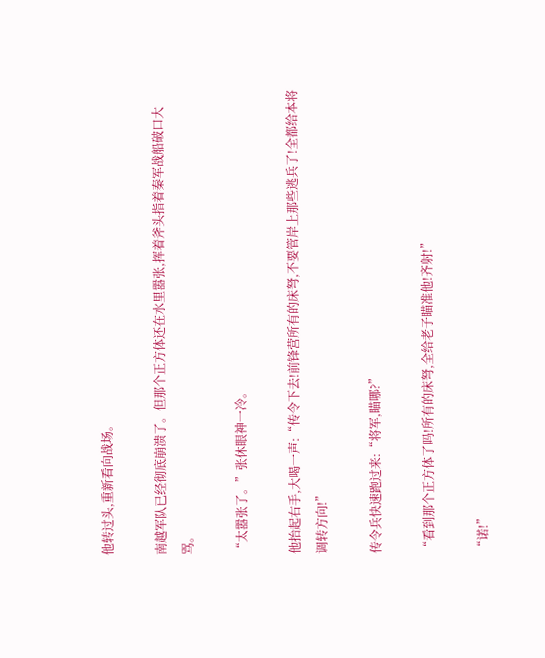他转过头,重新看向战场。

南越军队已经彻底崩溃了。但那个正方体还在水里嚣张,挥着斧头指着秦军战船破口大骂。

“太嚣张了。”张休眼神一冷。

他抬起右手,大喝一声:“传令下去!前锋营所有的床弩,不要管岸上那些逃兵了!全都给本将调转方向!”

传令兵快速跑过来:“将军,瞄哪?”

“看到那个正方体了吗!所有的床弩,全给老子瞄准他!齐射!”

“诺!”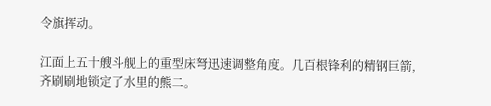令旗挥动。

江面上五十艘斗舰上的重型床弩迅速调整角度。几百根锋利的精钢巨箭,齐刷刷地锁定了水里的熊二。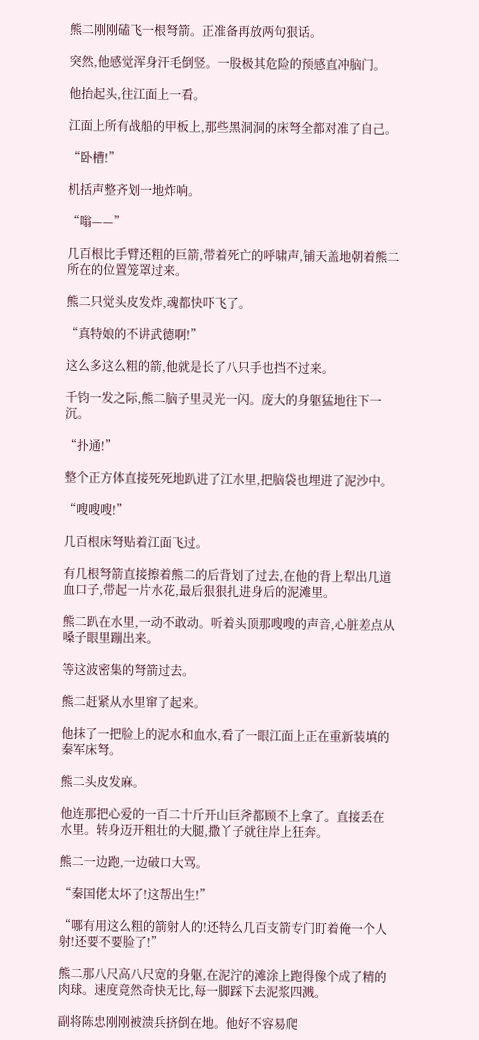熊二刚刚磕飞一根弩箭。正准备再放两句狠话。

突然,他感觉浑身汗毛倒竖。一股极其危险的预感直冲脑门。

他抬起头,往江面上一看。

江面上所有战船的甲板上,那些黑洞洞的床弩全都对准了自己。

“卧槽!”

机括声整齐划一地炸响。

“嗡——”

几百根比手臂还粗的巨箭,带着死亡的呼啸声,铺天盖地朝着熊二所在的位置笼罩过来。

熊二只觉头皮发炸,魂都快吓飞了。

“真特娘的不讲武德啊!”

这么多这么粗的箭,他就是长了八只手也挡不过来。

千钧一发之际,熊二脑子里灵光一闪。庞大的身躯猛地往下一沉。

“扑通!”

整个正方体直接死死地趴进了江水里,把脑袋也埋进了泥沙中。

“嗖嗖嗖!”

几百根床弩贴着江面飞过。

有几根弩箭直接擦着熊二的后背划了过去,在他的背上犁出几道血口子,带起一片水花,最后狠狠扎进身后的泥滩里。

熊二趴在水里,一动不敢动。听着头顶那嗖嗖的声音,心脏差点从嗓子眼里蹦出来。

等这波密集的弩箭过去。

熊二赶紧从水里窜了起来。

他抹了一把脸上的泥水和血水,看了一眼江面上正在重新装填的秦军床弩。

熊二头皮发麻。

他连那把心爱的一百二十斤开山巨斧都顾不上拿了。直接丢在水里。转身迈开粗壮的大腿,撒丫子就往岸上狂奔。

熊二一边跑,一边破口大骂。

“秦国佬太坏了!这帮出生!”

“哪有用这么粗的箭射人的!还特么几百支箭专门盯着俺一个人射!还要不要脸了!”

熊二那八尺高八尺宽的身躯,在泥泞的滩涂上跑得像个成了精的肉球。速度竟然奇快无比,每一脚踩下去泥浆四溅。

副将陈忠刚刚被溃兵挤倒在地。他好不容易爬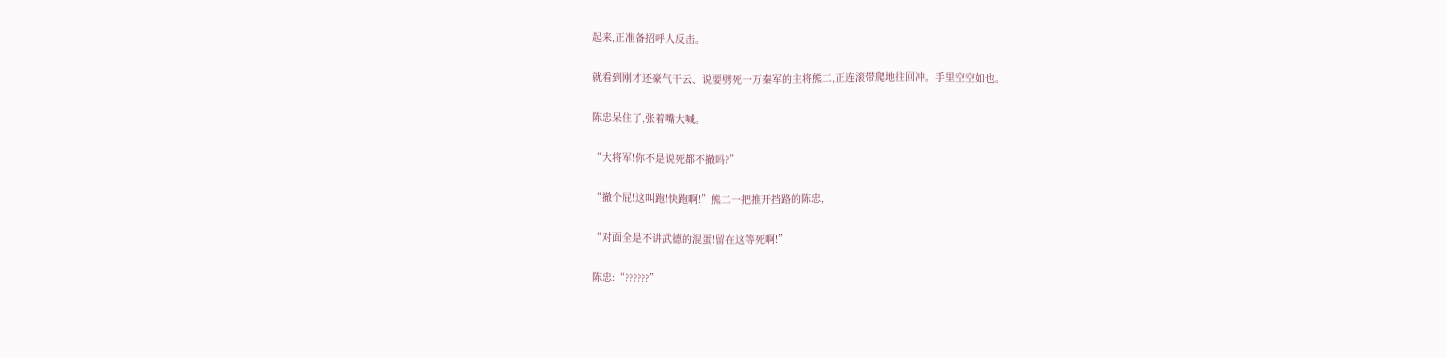起来,正准备招呼人反击。

就看到刚才还豪气干云、说要劈死一万秦军的主将熊二,正连滚带爬地往回冲。手里空空如也。

陈忠呆住了,张着嘴大喊。

“大将军!你不是说死都不撤吗?”

“撤个屁!这叫跑!快跑啊!”熊二一把推开挡路的陈忠,

“对面全是不讲武德的混蛋!留在这等死啊!”

陈忠:“??????”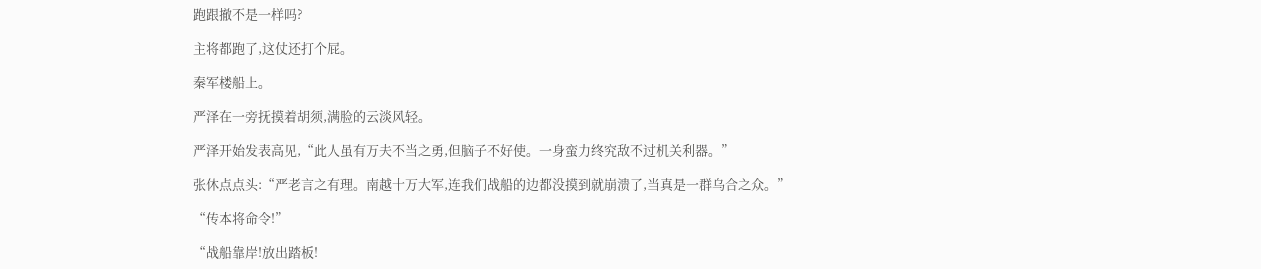跑跟撤不是一样吗?

主将都跑了,这仗还打个屁。

秦军楼船上。

严泽在一旁抚摸着胡须,满脸的云淡风轻。

严泽开始发表高见,“此人虽有万夫不当之勇,但脑子不好使。一身蛮力终究敌不过机关利器。”

张休点点头:“严老言之有理。南越十万大军,连我们战船的边都没摸到就崩溃了,当真是一群乌合之众。”

“传本将命令!”

“战船靠岸!放出踏板!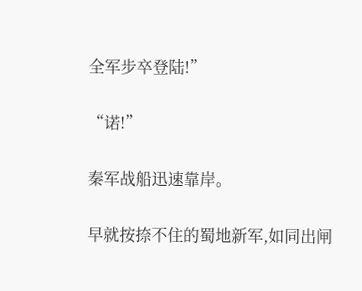全军步卒登陆!”

“诺!”

秦军战船迅速靠岸。

早就按捺不住的蜀地新军,如同出闸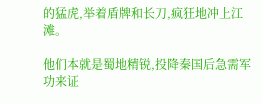的猛虎,举着盾牌和长刀,疯狂地冲上江滩。

他们本就是蜀地精锐,投降秦国后急需军功来证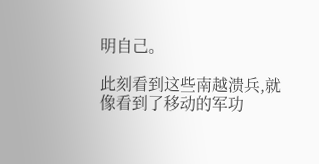明自己。

此刻看到这些南越溃兵,就像看到了移动的军功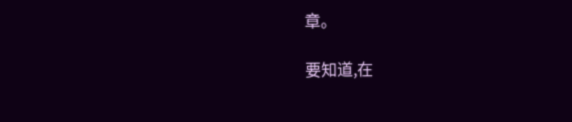章。

要知道,在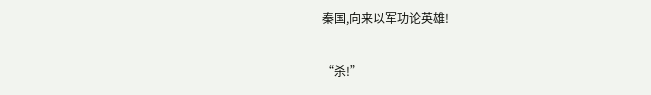秦国,向来以军功论英雄!

“杀!”